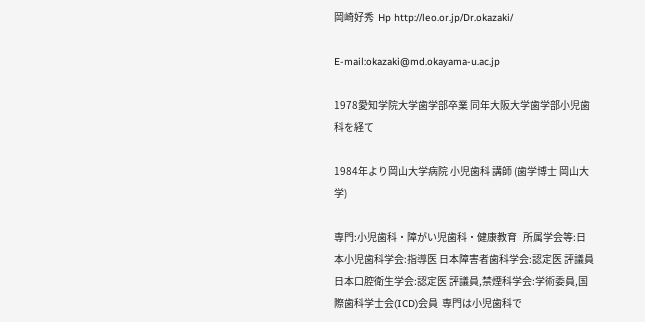岡崎好秀  Hp http://leo.or.jp/Dr.okazaki/

E-mail:okazaki@md.okayama-u.ac.jp

1978愛知学院大学歯学部卒業 同年大阪大学歯学部小児歯科を経て

1984年より岡山大学病院 小児歯科 講師 (歯学博士 岡山大学)

専門:小児歯科・障がい児歯科・健康教育   所属学会等:日本小児歯科学会:指導医 日本障害者歯科学会:認定医 評議員 日本口腔衛生学会:認定医 評議員,禁煙科学会:学術委員,国際歯科学士会(ICD)会員  専門は小児歯科で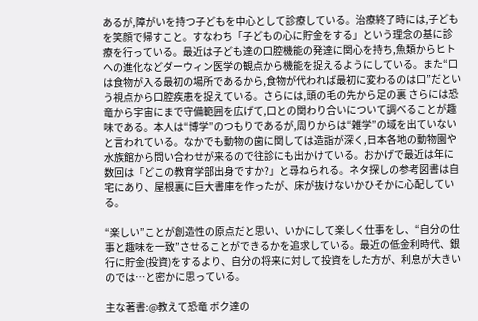あるが,障がいを持つ子どもを中心として診療している。治療終了時には,子どもを笑顔で帰すこと。すなわち「子どもの心に貯金をする」という理念の基に診療を行っている。最近は子ども達の口腔機能の発達に関心を持ち,魚類からヒトへの進化などダーウィン医学の観点から機能を捉えるようにしている。また“口は食物が入る最初の場所であるから,食物が代われば最初に変わるのは口”だという視点から口腔疾患を捉えている。さらには,頭の毛の先から足の裏 さらには恐竜から宇宙にまで守備範囲を広げて,口との関わり合いについて調べることが趣味である。本人は“博学”のつもりであるが,周りからは“雑学”の域を出ていないと言われている。なかでも動物の歯に関しては造詣が深く,日本各地の動物園や水族館から問い合わせが来るので往診にも出かけている。おかげで最近は年に数回は「どこの教育学部出身ですか?」と尋ねられる。ネタ探しの参考図書は自宅にあり、屋根裏に巨大書庫を作ったが、床が抜けないかひそかに心配している。

“楽しい”ことが創造性の原点だと思い、いかにして楽しく仕事をし、“自分の仕事と趣味を一致”させることができるかを追求している。最近の低金利時代、銀行に貯金(投資)をするより、自分の将来に対して投資をした方が、利息が大きいのでは…と密かに思っている。

主な著書:@教えて恐竜 ボク達の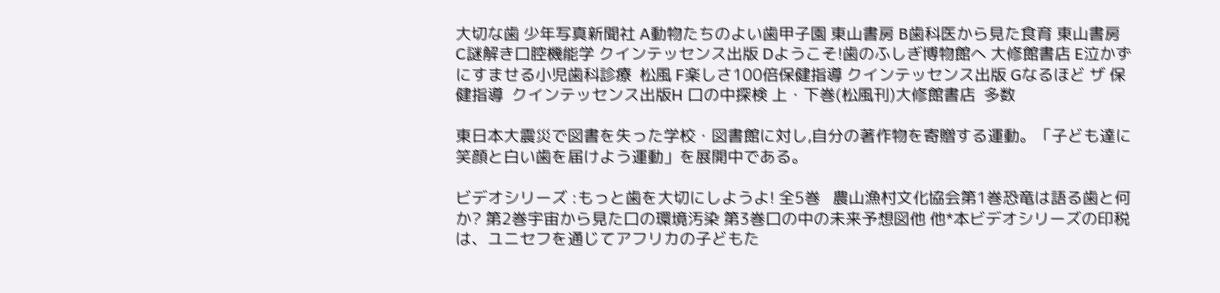大切な歯 少年写真新聞社 A動物たちのよい歯甲子園 東山書房 B歯科医から見た食育 東山書房 C謎解き口腔機能学 クインテッセンス出版 Dようこそ!歯のふしぎ博物館へ 大修館書店 E泣かずにすませる小児歯科診療  松風 F楽しさ100倍保健指導 クインテッセンス出版 Gなるほど ザ 保健指導  クインテッセンス出版H 口の中探検 上・下巻(松風刊)大修館書店  多数

東日本大震災で図書を失った学校・図書館に対し,自分の著作物を寄贈する運動。「子ども達に笑顔と白い歯を届けよう運動」を展開中である。

ビデオシリーズ :もっと歯を大切にしようよ! 全5巻   農山漁村文化協会第1巻恐竜は語る歯と何か? 第2巻宇宙から見た口の環境汚染 第3巻口の中の未来予想図他 他*本ビデオシリーズの印税は、ユニセフを通じてアフリカの子どもた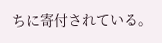ちに寄付されている。